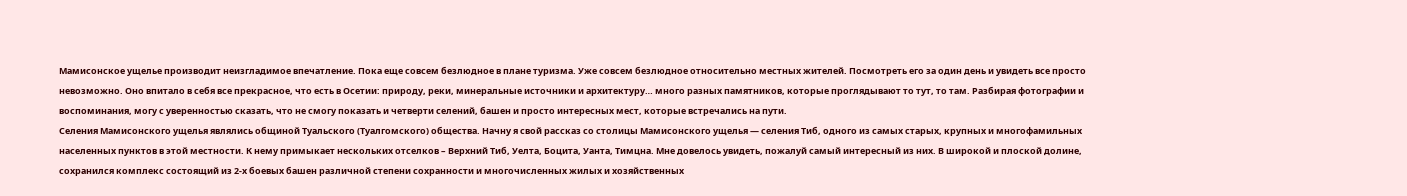Мамисонское ущелье производит неизгладимое впечатление. Пока еще совсем безлюдное в плане туризма. Уже совсем безлюдное относительно местных жителей. Посмотреть его за один день и увидеть все просто невозможно. Оно впитало в себя все прекрасное, что есть в Осетии: природу, реки, минеральные источники и архитектуру… много разных памятников, которые проглядывают то тут, то там. Разбирая фотографии и воспоминания, могу с уверенностью сказать, что не смогу показать и четверти селений, башен и просто интересных мест, которые встречались на пути.
Селения Мамисонского ущелья являлись общиной Туальского (Туалгомского) общества. Начну я свой рассказ со столицы Мамисонского ущелья — селения Тиб, одного из самых старых, крупных и многофамильных населенных пунктов в этой местности. К нему примыкает нескольких отселков – Верхний Тиб, Уелта, Боцита, Уанта, Тимцна. Мне довелось увидеть, пожалуй самый интересный из них. В широкой и плоской долине, сохранился комплекс состоящий из 2-х боевых башен различной степени сохранности и многочисленных жилых и хозяйственных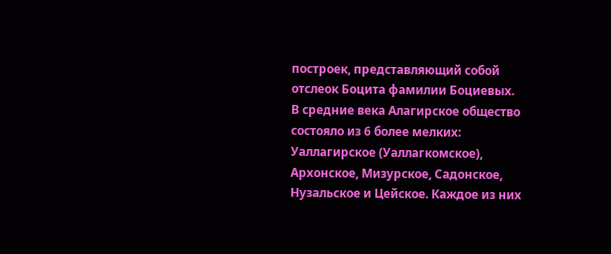построек, представляющий собой отслеок Боцита фамилии Боциевых.
В средние века Алагирское общество состояло из 6 более мелких: Уаллагирское (Уаллагкомское), Архонское, Мизурское, Садонское, Нузальское и Цейское. Каждое из них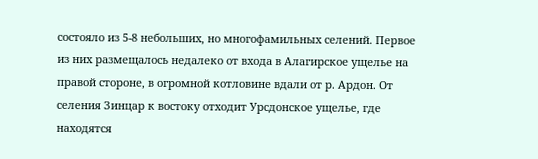состояло из 5-8 небольших, но многофамильных селений. Первое из них размещалось недалеко от входа в Алагирское ущелье на правой стороне, в огромной котловине вдали от р. Ардон. От селения Зинцар к востоку отходит Урсдонское ущелье, где находятся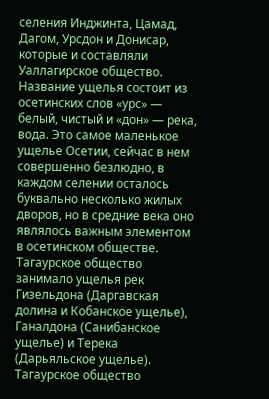селения Инджинта, Цамад, Дагом, Урсдон и Донисар, которые и составляли Уаллагирское общество. Название ущелья состоит из осетинских слов «урс» — белый, чистый и «дон» — река, вода. Это самое маленькое ущелье Осетии, сейчас в нем совершенно безлюдно, в каждом селении осталось буквально несколько жилых дворов, но в средние века оно являлось важным элементом в осетинском обществе.
Тагаурское общество занимало ущелья рек Гизельдона (Даргавская долина и Кобанское ущелье), Ганалдона (Санибанское ущелье) и Терека (Дарьяльское ущелье). Тагаурское общество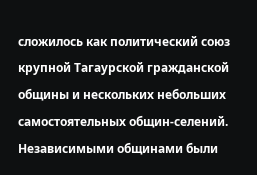сложилось как политический союз крупной Тагаурской гражданской общины и нескольких небольших самостоятельных общин-селений. Независимыми общинами были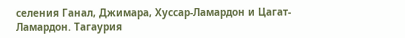селения Ганал, Джимара, Хуссар-Ламардон и Цагат-Ламардон. Тагаурия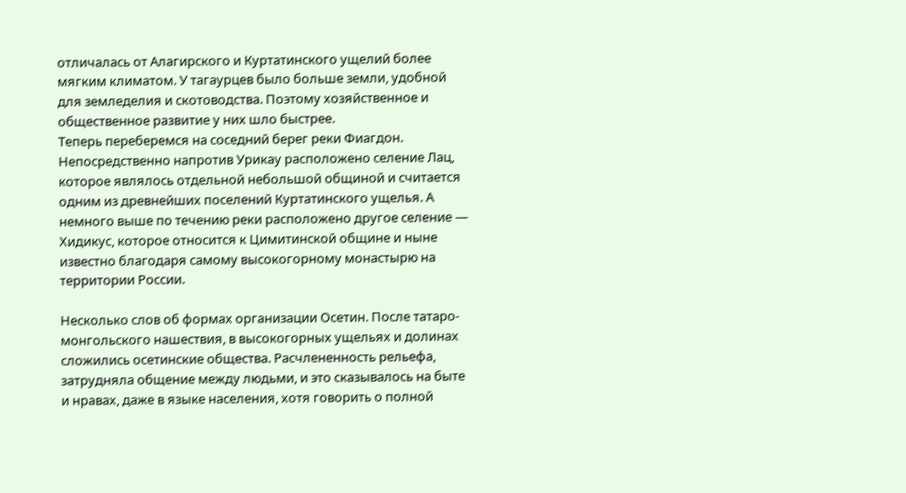отличалась от Алагирского и Куртатинского ущелий более мягким климатом. У тагаурцев было больше земли, удобной для земледелия и скотоводства. Поэтому хозяйственное и общественное развитие у них шло быстрее.
Теперь переберемся на соседний берег реки Фиагдон. Непосредственно напротив Урикау расположено селение Лац, которое являлось отдельной небольшой общиной и считается одним из древнейших поселений Куртатинского ущелья. А немного выше по течению реки расположено другое селение — Хидикус, которое относится к Цимитинской общине и ныне известно благодаря самому высокогорному монастырю на территории России.

Несколько слов об формах организации Осетин. После татаро-монгольского нашествия, в высокогорных ущельях и долинах сложились осетинские общества. Расчлененность рельефа, затрудняла общение между людьми, и это сказывалось на быте и нравах, даже в языке населения, хотя говорить о полной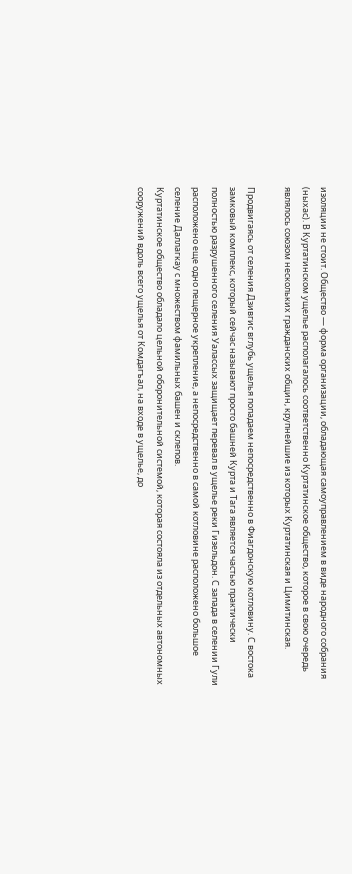изоляции не стоит. Общество — форма организации, обладающая самоуправлением в виде народного собрания (ныхас). В Куртатинском ущелье располагалось соответственно Куртатинское общество, которое в свою очередь являлось союзом нескольких гражданских общин, крупнейшие из которых Куртатинская и Цимитинская.

Продвигаясь от селения Дзивгис вглубь ущелья попадаем непосредственно в Фиагдонскую котловину. С востока замковый комплекс, который сейчас называют просто башней Курта и Тага является частью практически полностью разрушенного селения Уалассых защищает перевал в ущелье реки Гизельдон. С запада в селении Гули расположено еще одно пещерное укрепление, а непосредственно в самой котловине расположено большое селение Даллагкау с множеством фамильных башен и склепов.
Куртатинское общество обладало цельной оборонительной системой, которая состояла из отдельных автономных сооружений вдоль всего ущелья от Комдагъал, на входе в ущелье, до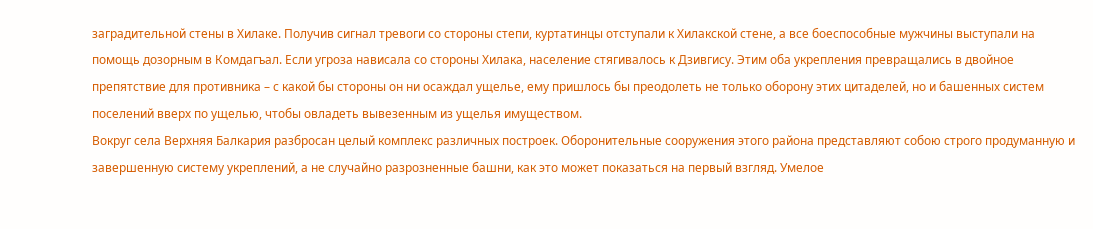заградительной стены в Хилаке. Получив сигнал тревоги со стороны степи, куртатинцы отступали к Хилакской стене, а все боеспособные мужчины выступали на помощь дозорным в Комдагъал. Если угроза нависала со стороны Хилака, население стягивалось к Дзивгису. Этим оба укрепления превращались в двойное препятствие для противника – с какой бы стороны он ни осаждал ущелье, ему пришлось бы преодолеть не только оборону этих цитаделей, но и башенных систем поселений вверх по ущелью, чтобы овладеть вывезенным из ущелья имуществом.
Вокруг села Верхняя Балкария разбросан целый комплекс различных построек. Оборонительные сооружения этого района представляют собою строго продуманную и завершенную систему укреплений, а не случайно разрозненные башни, как это может показаться на первый взгляд. Умелое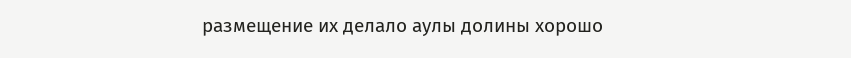размещение их делало аулы долины хорошо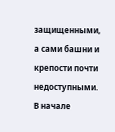защищенными, а сами башни и крепости почти недоступными.
В начале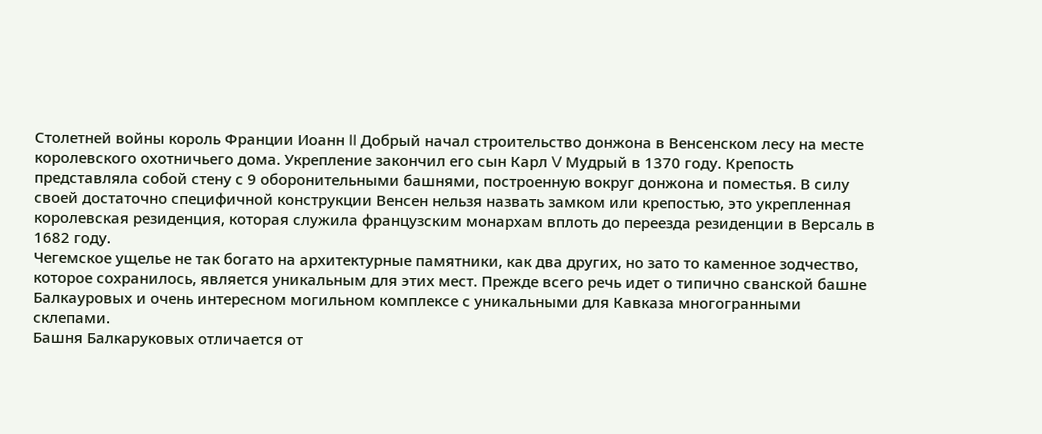Столетней войны король Франции Иоанн II Добрый начал строительство донжона в Венсенском лесу на месте королевского охотничьего дома. Укрепление закончил его сын Карл V Мудрый в 1370 году. Крепость представляла собой стену с 9 оборонительными башнями, построенную вокруг донжона и поместья. В силу своей достаточно специфичной конструкции Венсен нельзя назвать замком или крепостью, это укрепленная королевская резиденция, которая служила французским монархам вплоть до переезда резиденции в Версаль в 1682 году.
Чегемское ущелье не так богато на архитектурные памятники, как два других, но зато то каменное зодчество, которое сохранилось, является уникальным для этих мест. Прежде всего речь идет о типично сванской башне Балкауровых и очень интересном могильном комплексе с уникальными для Кавказа многогранными склепами.
Башня Балкаруковых отличается от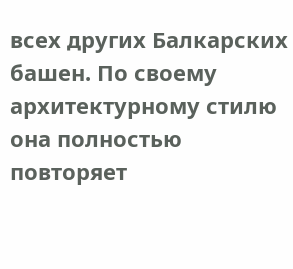всех других Балкарских башен. По своему архитектурному стилю она полностью повторяет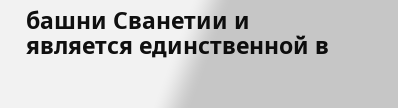башни Сванетии и является единственной в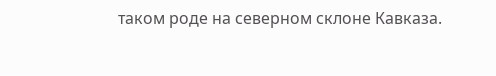таком роде на северном склоне Кавказа.